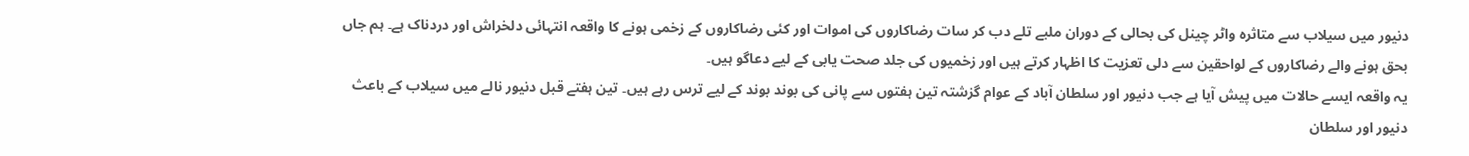دنیور میں سیلاب سے متاثرہ واٹر چینل کی بحالی کے دوران ملبے تلے دب کر سات رضاکاروں کی اموات اور کئی رضاکاروں کے زخمی ہونے کا واقعہ انتہائی دلخراش اور دردناک ہے۔ ہم جاں بحق ہونے والے رضاکاروں کے لواحقین سے دلی تعزیت کا اظہار کرتے ہیں اور زخمیوں کی جلد صحت یابی کے لیے دعاگو ہیں۔
یہ واقعہ ایسے حالات میں پیش آیا ہے جب دنیور اور سلطان آباد کے عوام گزشتہ تین ہفتوں سے پانی کی بوند بوند کے لیے ترس رہے ہیں۔ تین ہفتے قبل دنیور نالے میں سیلاب کے باعث دنیور اور سلطان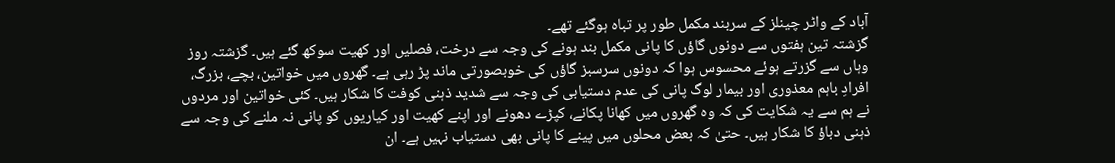آباد کے واٹر چینلز کے سربند مکمل طور پر تباہ ہوگئے تھے۔
گزشتہ تین ہفتوں سے دونوں گاؤں کا پانی مکمل بند ہونے کی وجہ سے درخت، فصلیں اور کھیت سوکھ گئے ہیں۔ گزشتہ روز وہاں سے گزرتے ہوئے محسوس ہوا کہ دونوں سرسبز گاؤں کی خوبصورتی ماند پڑ رہی ہے۔ گھروں میں خواتین، بچے، بزرگ، افرادِ باہم معذوری اور بیمار لوگ پانی کی عدم دستیابی کی وجہ سے شدید ذہنی کوفت کا شکار ہیں۔ کئی خواتین اور مردوں نے ہم سے یہ شکایت کی کہ وہ گھروں میں کھانا پکانے، کپڑے دھونے اور اپنے کھیت اور کیاریوں کو پانی نہ ملنے کی وجہ سے ذہنی دباؤ کا شکار ہیں۔ حتیٰ کہ بعض محلوں میں پینے کا پانی بھی دستیاب نہیں ہے۔ ان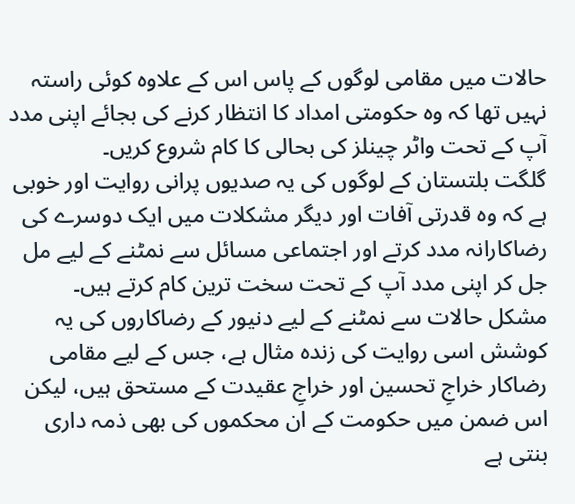حالات میں مقامی لوگوں کے پاس اس کے علاوہ کوئی راستہ نہیں تھا کہ وہ حکومتی امداد کا انتظار کرنے کی بجائے اپنی مدد آپ کے تحت واٹر چینلز کی بحالی کا کام شروع کریں۔
گلگت بلتستان کے لوگوں کی یہ صدیوں پرانی روایت اور خوبی ہے کہ وہ قدرتی آفات اور دیگر مشکلات میں ایک دوسرے کی رضاکارانہ مدد کرتے اور اجتماعی مسائل سے نمٹنے کے لیے مل جل کر اپنی مدد آپ کے تحت سخت ترین کام کرتے ہیں۔
مشکل حالات سے نمٹنے کے لیے دنیور کے رضاکاروں کی یہ کوشش اسی روایت کی زندہ مثال ہے، جس کے لیے مقامی رضاکار خراجِ تحسین اور خراجِ عقیدت کے مستحق ہیں، لیکن اس ضمن میں حکومت کے ان محکموں کی بھی ذمہ داری بنتی ہے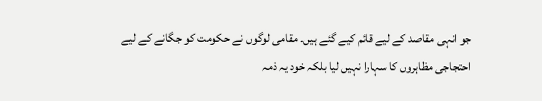جو انہی مقاصد کے لیے قائم کیے گئے ہیں۔ مقامی لوگوں نے حکومت کو جگانے کے لیے احتجاجی مظاہروں کا سہارا نہیں لیا بلکہ خود یہ ذمہ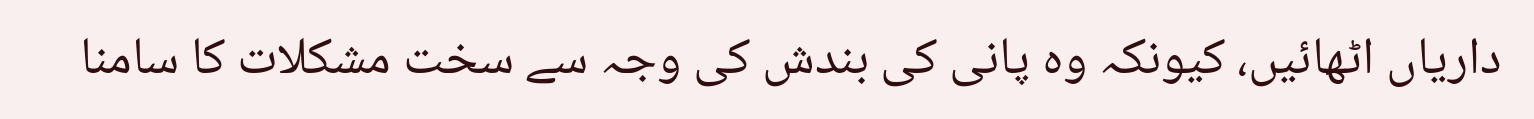داریاں اٹھائیں، کیونکہ وہ پانی کی بندش کی وجہ سے سخت مشکلات کا سامنا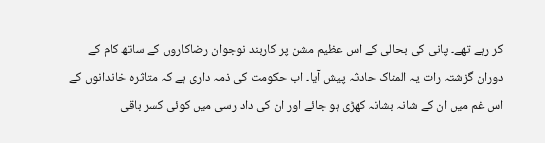کر رہے تھے۔ پانی کی بحالی کے اس عظیم مشن پر کاربند نوجوان رضاکاروں کے ساتھ کام کے دوران گزشتہ رات یہ المناک حادثہ پیش آیا۔ اب حکومت کی ذمہ داری ہے کہ متاثرہ خاندانوں کے اس غم میں ان کے شانہ بشانہ کھڑی ہو جائے اور ان کی داد رسی میں کوئی کسر باقی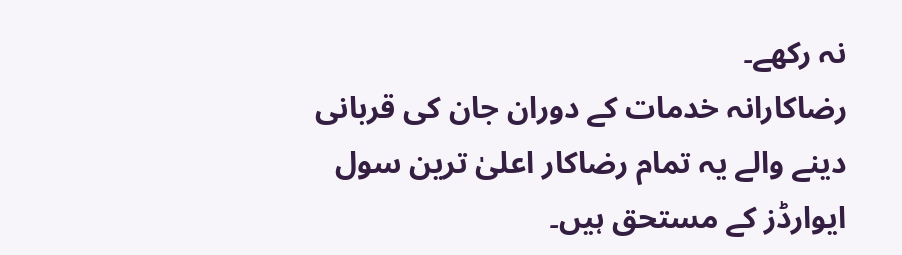نہ رکھے۔
رضاکارانہ خدمات کے دوران جان کی قربانی دینے والے یہ تمام رضاکار اعلیٰ ترین سول ایوارڈز کے مستحق ہیں۔